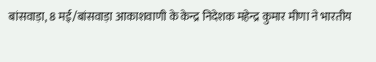बांसवाड़ा, 8 मई/बांसवाड़ा आकाशवाणी के केन्द्र निदेशक महेन्द्र कुमार मीणा ने भारतीय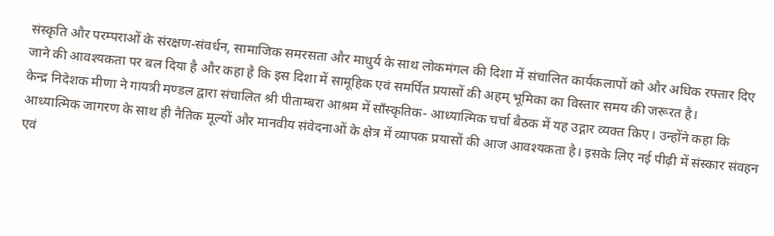संस्कृति और परम्पराओं के संरक्षण-संवर्धन, सामाजिक समरसता और माधुर्य के साथ लोकमंगल की दिशा में संचालित कार्यकलापों को और अधिक रफ्तार दिए जाने की आवश्यकता पर बल दिया है और कहा है कि इस दिशा में सामूहिक एवं समर्पित प्रयासों की अहम् भूमिका का विस्तार समय की जरूरत है।
केन्द्र निदेशक मीणा ने गायत्री मण्डल द्वारा संचालित श्री पीताम्बरा आश्रम में साँस्कृतिक- आध्यात्मिक चर्चा बैठक में यह उद्गार व्यक्त किए। उन्होंने कहा कि आध्यात्मिक जागरण के साथ ही नैतिक मूल्यों और मानवीय संवेदनाओं के क्षेत्र में व्यापक प्रयासों की आज आवश्यकता है। इसके लिए नई पीढ़ी में संस्कार संवहन एवं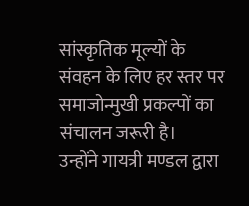सांस्कृतिक मूल्यों के संवहन के लिए हर स्तर पर समाजोन्मुखी प्रकल्पों का संचालन जरूरी है।
उन्होंने गायत्री मण्डल द्वारा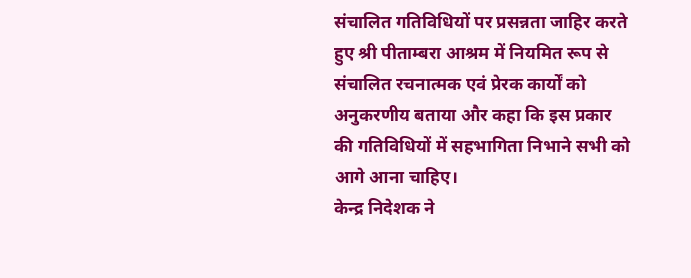संचालित गतिविधियों पर प्रसन्नता जाहिर करते हुए श्री पीताम्बरा आश्रम में नियमित रूप से संचालित रचनात्मक एवं प्रेरक कार्यों को अनुकरणीय बताया और कहा कि इस प्रकार की गतिविधियों में सहभागिता निभाने सभी को आगे आना चाहिए।
केन्द्र निदेशक ने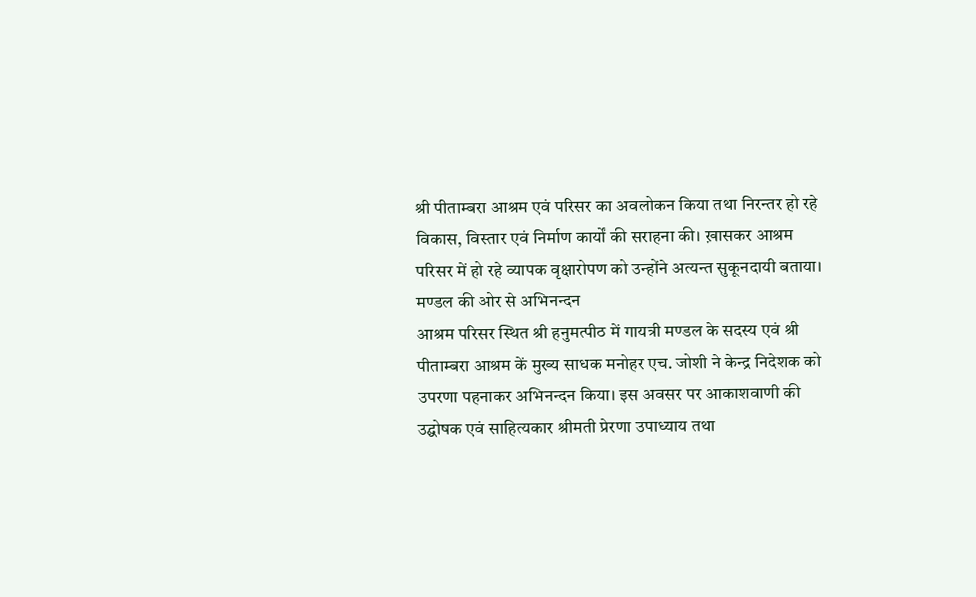श्री पीताम्बरा आश्रम एवं परिसर का अवलोकन किया तथा निरन्तर हो रहे विकास, विस्तार एवं निर्माण कार्यों की सराहना की। ख़ासकर आश्रम परिसर में हो रहे व्यापक वृक्षारोपण को उन्होंने अत्यन्त सुकूनदायी बताया।
मण्डल की ओर से अभिनन्दन
आश्रम परिसर स्थित श्री हनुमत्पीठ में गायत्री मण्डल के सदस्य एवं श्री पीताम्बरा आश्रम कें मुख्य साधक मनोहर एच. जोशी ने केन्द्र निदेशक को उपरणा पहनाकर अभिनन्दन किया। इस अवसर पर आकाशवाणी की उद्घोषक एवं साहित्यकार श्रीमती प्रेरणा उपाध्याय तथा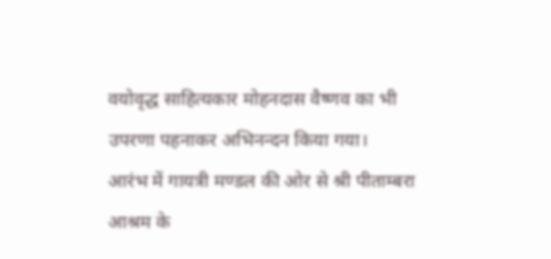वयोवृद्ध साहित्यकार मोहनदास वैष्णव का भी उपरणा पहनाकर अभिनन्दन किया गया।
आरंभ में गायत्री मण्डल की ओर से श्री पीताम्बरा आश्रम के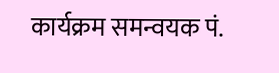कार्यक्रम समन्वयक पं.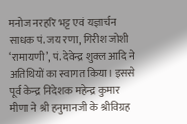मनोज नरहरि भट्ट एवं यज्ञार्चन साधक पं. जय रणा, गिरीश जोशी ‘रामायणी’, पं. देवेन्द्र शुक्ल आदि ने अतिथियों का स्वागत किया। इससे पूर्व केन्द्र निदेशक महेन्द्र कुमार मीणा ने श्री हनुमानजी के श्रीविग्रह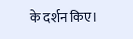के दर्शन किए।